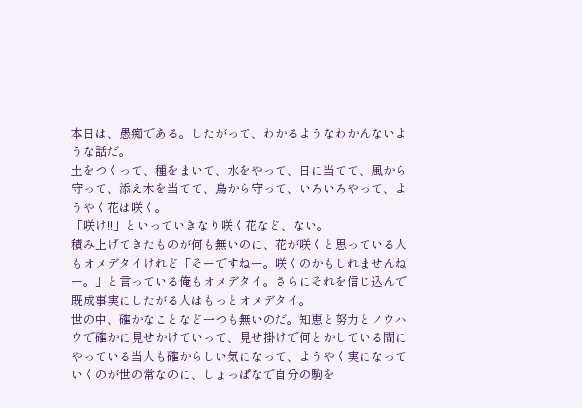本日は、愚痴である。したがって、わかるようなわかんないような話だ。
土をつくって、種をまいて、水をやって、日に当てて、風から守って、添え木を当てて、鳥から守って、いろいろやって、ようやく花は咲く。
「咲け!!」といっていきなり咲く花など、ない。
積み上げてきたものが何も無いのに、花が咲くと思っている人もオメデタイけれど「そーですねー。咲くのかもしれませんねー。」と言っている俺もオメデタイ。さらにそれを信じ込んで既成事実にしたがる人はもっとオメデタイ。
世の中、確かなことなど一つも無いのだ。知恵と努力とノウハウで確かに見せかけていって、見せ掛けで何とかしている間にやっている当人も確からしい気になって、ようやく実になっていくのが世の常なのに、しょっぱなで自分の駒を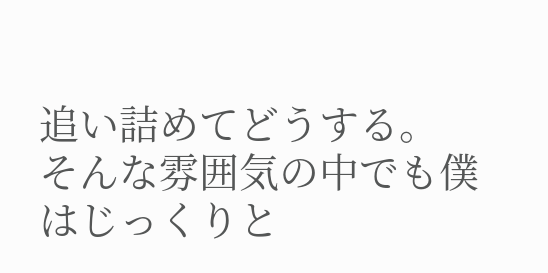追い詰めてどうする。
そんな雰囲気の中でも僕はじっくりと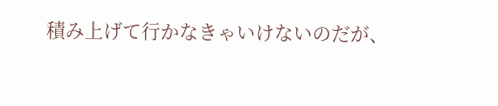積み上げて行かなきゃいけないのだが、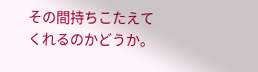その間持ちこたえてくれるのかどうか。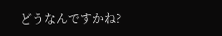どうなんですかね?